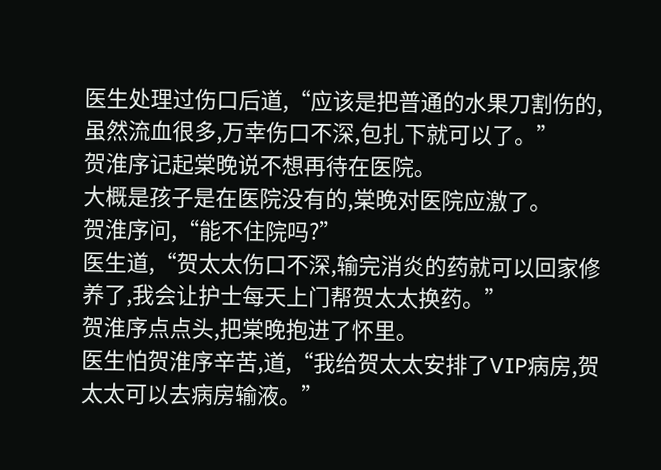医生处理过伤口后道,“应该是把普通的水果刀割伤的,虽然流血很多,万幸伤口不深,包扎下就可以了。”
贺淮序记起棠晚说不想再待在医院。
大概是孩子是在医院没有的,棠晚对医院应激了。
贺淮序问,“能不住院吗?”
医生道,“贺太太伤口不深,输完消炎的药就可以回家修养了,我会让护士每天上门帮贺太太换药。”
贺淮序点点头,把棠晚抱进了怀里。
医生怕贺淮序辛苦,道,“我给贺太太安排了VIP病房,贺太太可以去病房输液。”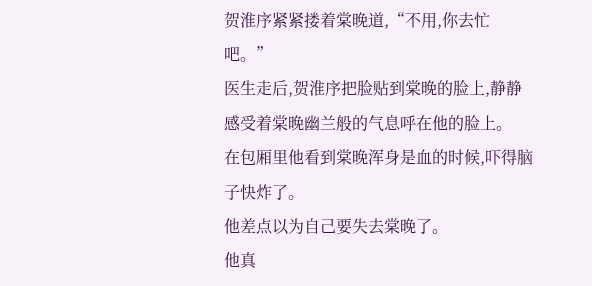贺淮序紧紧搂着棠晚道,“不用,你去忙吧。”
医生走后,贺淮序把脸贴到棠晚的脸上,静静感受着棠晚幽兰般的气息呼在他的脸上。
在包厢里他看到棠晚浑身是血的时候,吓得脑子快炸了。
他差点以为自己要失去棠晚了。
他真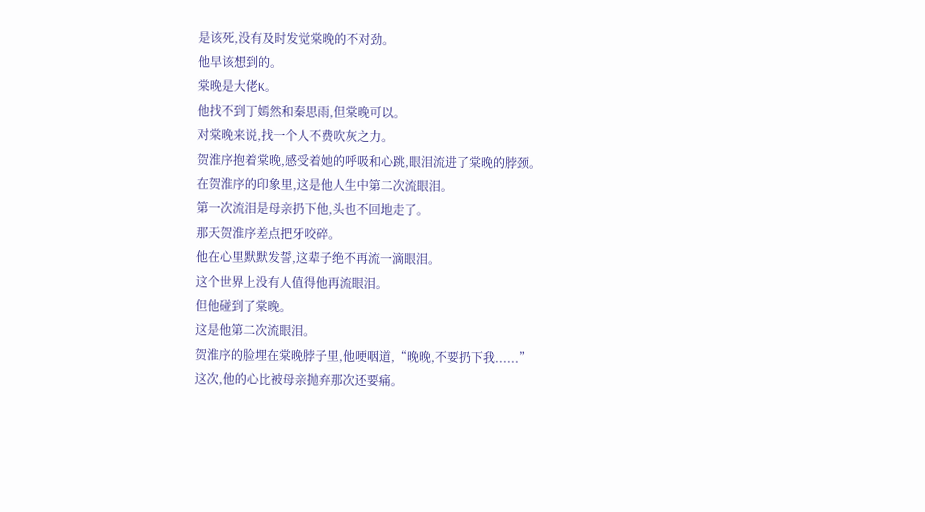是该死,没有及时发觉棠晚的不对劲。
他早该想到的。
棠晚是大佬K。
他找不到丁嫣然和秦思雨,但棠晚可以。
对棠晚来说,找一个人不费吹灰之力。
贺淮序抱着棠晚,感受着她的呼吸和心跳,眼泪流进了棠晚的脖颈。
在贺淮序的印象里,这是他人生中第二次流眼泪。
第一次流泪是母亲扔下他,头也不回地走了。
那天贺淮序差点把牙咬碎。
他在心里默默发誓,这辈子绝不再流一滴眼泪。
这个世界上没有人值得他再流眼泪。
但他碰到了棠晚。
这是他第二次流眼泪。
贺淮序的脸埋在棠晚脖子里,他哽咽道,“晚晚,不要扔下我......”
这次,他的心比被母亲抛弃那次还要痛。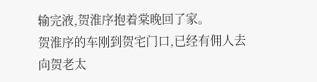输完液,贺淮序抱着棠晚回了家。
贺淮序的车刚到贺宅门口,已经有佣人去向贺老太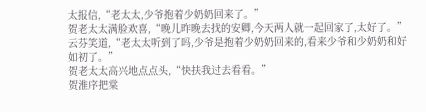太报信,“老太太,少爷抱着少奶奶回来了。”
贺老太太满脸欢喜,“晚儿昨晚去找的安卿,今天两人就一起回家了,太好了。”
云芬笑道,“老太太听到了吗,少爷是抱着少奶奶回来的,看来少爷和少奶奶和好如初了。”
贺老太太高兴地点点头,“快扶我过去看看。”
贺淮序把棠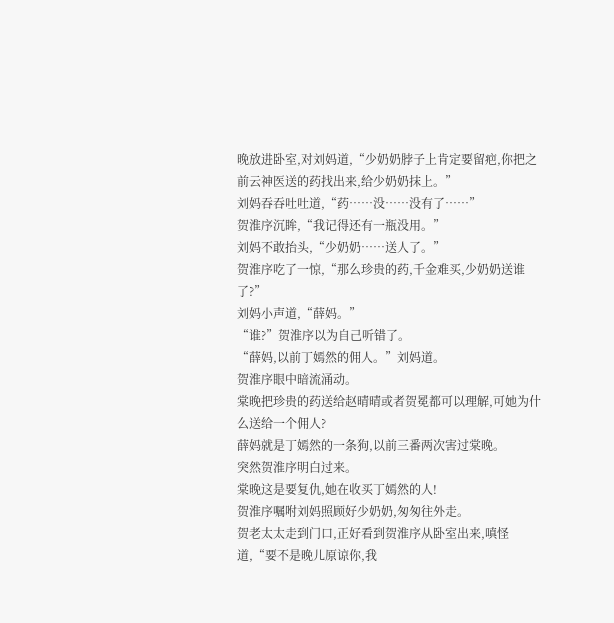晚放进卧室,对刘妈道,“少奶奶脖子上肯定要留疤,你把之前云神医送的药找出来,给少奶奶抹上。”
刘妈吞吞吐吐道,“药……没……没有了……”
贺淮序沉眸,“我记得还有一瓶没用。”
刘妈不敢抬头,“少奶奶……送人了。”
贺淮序吃了一惊,“那么珍贵的药,千金难买,少奶奶送谁了?”
刘妈小声道,“薛妈。”
“谁?”贺淮序以为自己听错了。
“薛妈,以前丁嫣然的佣人。”刘妈道。
贺淮序眼中暗流涌动。
棠晚把珍贵的药送给赵晴晴或者贺冕都可以理解,可她为什么送给一个佣人?
薛妈就是丁嫣然的一条狗,以前三番两次害过棠晚。
突然贺淮序明白过来。
棠晚这是要复仇,她在收买丁嫣然的人!
贺淮序嘱咐刘妈照顾好少奶奶,匆匆往外走。
贺老太太走到门口,正好看到贺淮序从卧室出来,嗔怪道,“要不是晚儿原谅你,我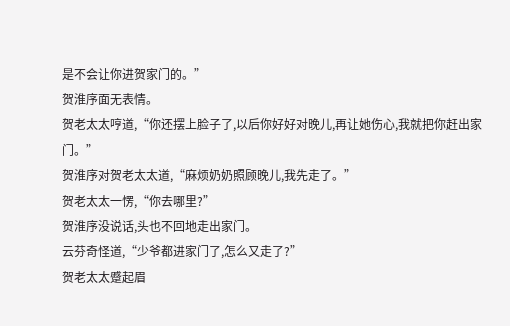是不会让你进贺家门的。”
贺淮序面无表情。
贺老太太哼道,“你还摆上脸子了,以后你好好对晚儿,再让她伤心,我就把你赶出家门。”
贺淮序对贺老太太道,“麻烦奶奶照顾晚儿,我先走了。”
贺老太太一愣,“你去哪里?”
贺淮序没说话,头也不回地走出家门。
云芬奇怪道,“少爷都进家门了,怎么又走了?”
贺老太太蹙起眉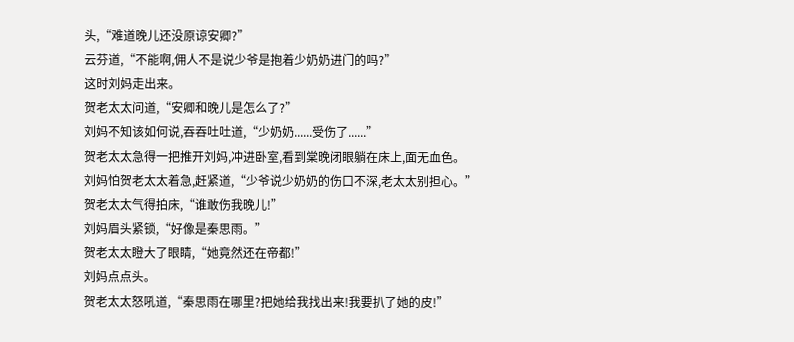头,“难道晚儿还没原谅安卿?”
云芬道,“不能啊,佣人不是说少爷是抱着少奶奶进门的吗?”
这时刘妈走出来。
贺老太太问道,“安卿和晚儿是怎么了?”
刘妈不知该如何说,吞吞吐吐道,“少奶奶......受伤了......”
贺老太太急得一把推开刘妈,冲进卧室,看到棠晚闭眼躺在床上,面无血色。
刘妈怕贺老太太着急,赶紧道,“少爷说少奶奶的伤口不深,老太太别担心。”
贺老太太气得拍床,“谁敢伤我晚儿!”
刘妈眉头紧锁,“好像是秦思雨。”
贺老太太瞪大了眼睛,“她竟然还在帝都!”
刘妈点点头。
贺老太太怒吼道,“秦思雨在哪里?把她给我找出来!我要扒了她的皮!”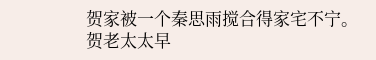贺家被一个秦思雨搅合得家宅不宁。
贺老太太早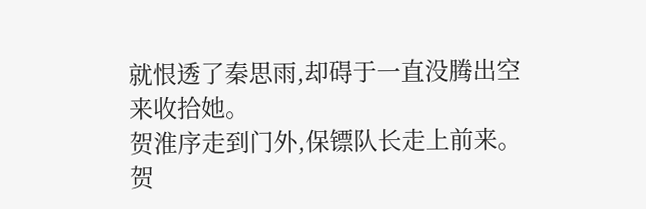就恨透了秦思雨,却碍于一直没腾出空来收拾她。
贺淮序走到门外,保镖队长走上前来。
贺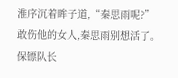淮序沉着眸子道,“秦思雨呢?”
敢伤他的女人,秦思雨别想活了。
保镖队长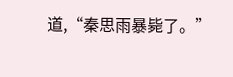道,“秦思雨暴毙了。”